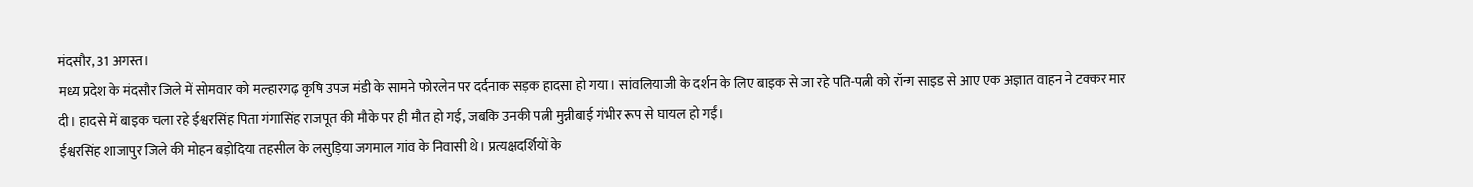मंदसौर, 31 अगस्त।
मध्य प्रदेश के मंदसौर जिले में सोमवार को मल्हारगढ़ कृषि उपज मंडी के सामने फोरलेन पर दर्दनाक सड़क हादसा हो गया। सांवलियाजी के दर्शन के लिए बाइक से जा रहे पति-पत्नी को रॉन्ग साइड से आए एक अज्ञात वाहन ने टक्कर मार दी। हादसे में बाइक चला रहे ईश्वरसिंह पिता गंगासिंह राजपूत की मौके पर ही मौत हो गई, जबकि उनकी पत्नी मुन्नीबाई गंभीर रूप से घायल हो गईं।
ईश्वरसिंह शाजापुर जिले की मोहन बड़ोदिया तहसील के लसुड़िया जगमाल गांव के निवासी थे। प्रत्यक्षदर्शियों के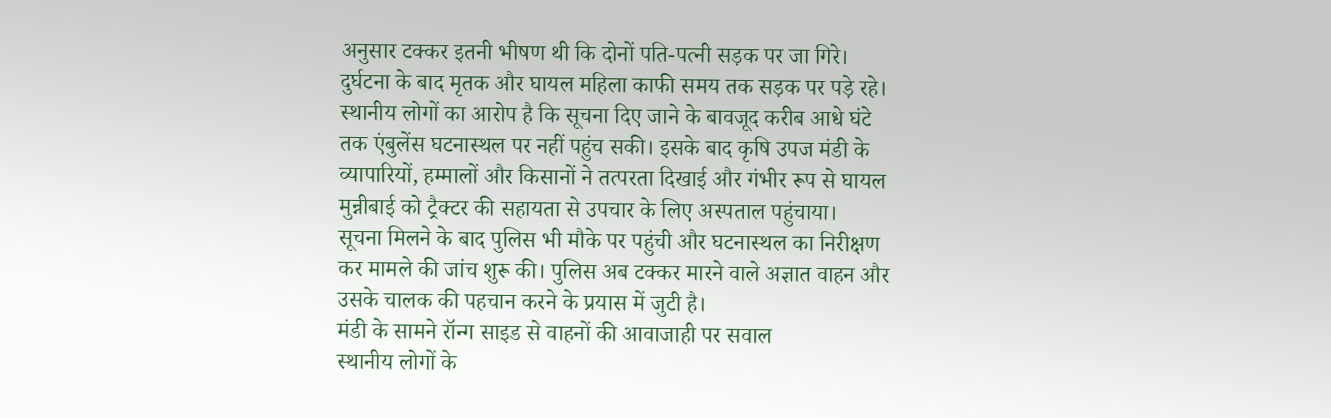अनुसार टक्कर इतनी भीषण थी कि दोनों पति-पत्नी सड़क पर जा गिरे। दुर्घटना के बाद मृतक और घायल महिला काफी समय तक सड़क पर पड़े रहे।
स्थानीय लोगों का आरोप है कि सूचना दिए जाने के बावजूद करीब आधे घंटे तक एंबुलेंस घटनास्थल पर नहीं पहुंच सकी। इसके बाद कृषि उपज मंडी के व्यापारियों, हम्मालों और किसानों ने तत्परता दिखाई और गंभीर रूप से घायल मुन्नीबाई को ट्रैक्टर की सहायता से उपचार के लिए अस्पताल पहुंचाया।
सूचना मिलने के बाद पुलिस भी मौके पर पहुंची और घटनास्थल का निरीक्षण कर मामले की जांच शुरू की। पुलिस अब टक्कर मारने वाले अज्ञात वाहन और उसके चालक की पहचान करने के प्रयास में जुटी है।
मंडी के सामने रॉन्ग साइड से वाहनों की आवाजाही पर सवाल
स्थानीय लोगों के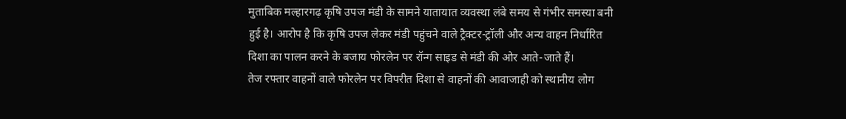मुताबिक मल्हारगढ़ कृषि उपज मंडी के सामने यातायात व्यवस्था लंबे समय से गंभीर समस्या बनी हुई है। आरोप है कि कृषि उपज लेकर मंडी पहुंचने वाले ट्रैक्टर-ट्रॉली और अन्य वाहन निर्धारित दिशा का पालन करने के बजाय फोरलेन पर रॉन्ग साइड से मंडी की ओर आते-जाते हैं।
तेज रफ्तार वाहनों वाले फोरलेन पर विपरीत दिशा से वाहनों की आवाजाही को स्थानीय लोग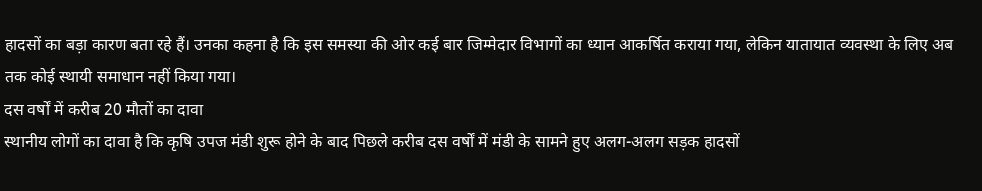हादसों का बड़ा कारण बता रहे हैं। उनका कहना है कि इस समस्या की ओर कई बार जिम्मेदार विभागों का ध्यान आकर्षित कराया गया, लेकिन यातायात व्यवस्था के लिए अब तक कोई स्थायी समाधान नहीं किया गया।
दस वर्षों में करीब 20 मौतों का दावा
स्थानीय लोगों का दावा है कि कृषि उपज मंडी शुरू होने के बाद पिछले करीब दस वर्षों में मंडी के सामने हुए अलग-अलग सड़क हादसों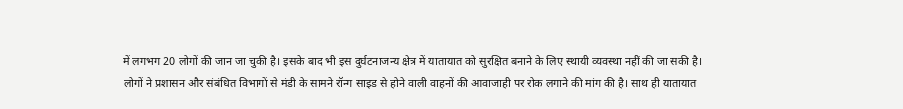में लगभग 20 लोगों की जान जा चुकी है। इसके बाद भी इस दुर्घटनाजन्य क्षेत्र में यातायात को सुरक्षित बनाने के लिए स्थायी व्यवस्था नहीं की जा सकी है।
लोगों ने प्रशासन और संबंधित विभागों से मंडी के सामने रॉन्ग साइड से होने वाली वाहनों की आवाजाही पर रोक लगाने की मांग की है। साथ ही यातायात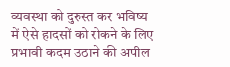व्यवस्था को दुरुस्त कर भविष्य में ऐसे हादसों को रोकने के लिए प्रभावी कदम उठाने की अपील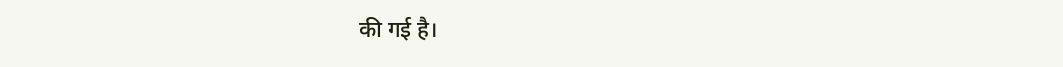की गई है।